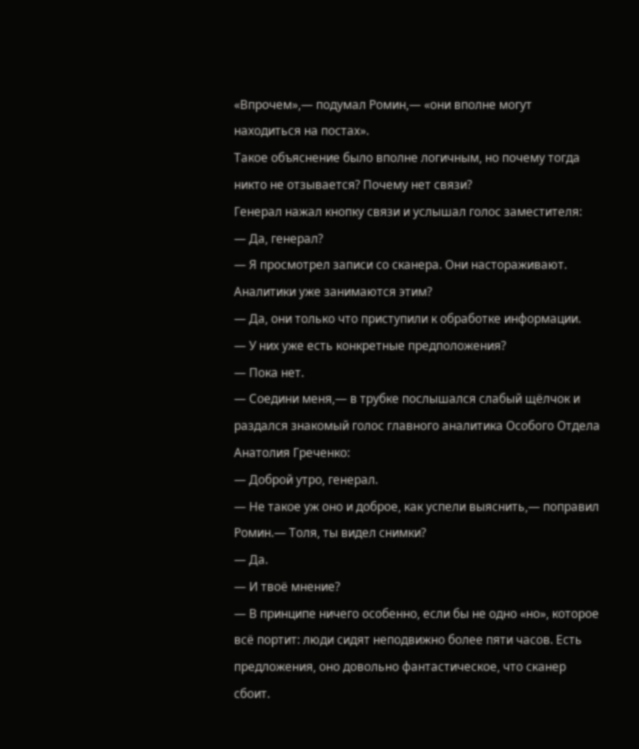«Впрочем»,— подумал Ромин,— «они вполне могут находиться на постах».
Такое объяснение было вполне логичным, но почему тогда никто не отзывается? Почему нет связи?
Генерал нажал кнопку связи и услышал голос заместителя:
— Да, генерал?
— Я просмотрел записи со сканера. Они настораживают. Аналитики уже занимаются этим?
— Да, они только что приступили к обработке информации.
— У них уже есть конкретные предположения?
— Пока нет.
— Соедини меня,— в трубке послышался слабый щёлчок и раздался знакомый голос главного аналитика Особого Отдела Анатолия Греченко:
— Доброй утро, генерал.
— Не такое уж оно и доброе, как успели выяснить,— поправил Ромин.— Толя, ты видел снимки?
— Да.
— И твоё мнение?
— В принципе ничего особенно, если бы не одно «но», которое всё портит: люди сидят неподвижно более пяти часов. Есть предложения, оно довольно фантастическое, что сканер сбоит.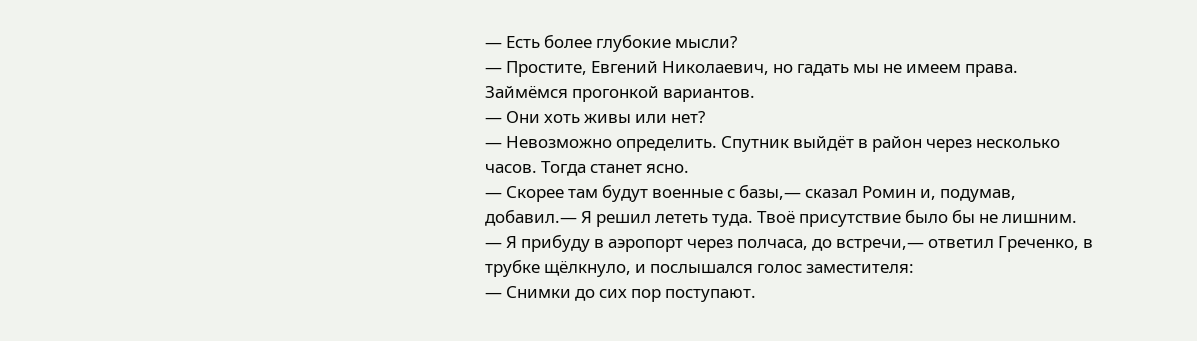— Есть более глубокие мысли?
— Простите, Евгений Николаевич, но гадать мы не имеем права. Займёмся прогонкой вариантов.
— Они хоть живы или нет?
— Невозможно определить. Спутник выйдёт в район через несколько часов. Тогда станет ясно.
— Скорее там будут военные с базы,— сказал Ромин и, подумав, добавил.— Я решил лететь туда. Твоё присутствие было бы не лишним.
— Я прибуду в аэропорт через полчаса, до встречи,— ответил Греченко, в трубке щёлкнуло, и послышался голос заместителя:
— Снимки до сих пор поступают.